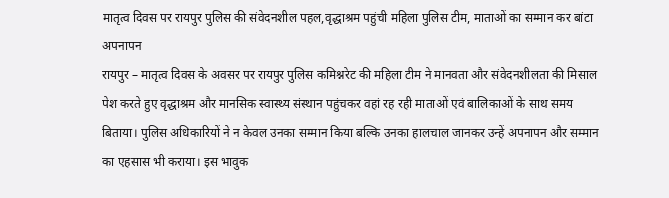मातृत्व दिवस पर रायपुर पुलिस की संवेदनशील पहल,वृद्धाश्रम पहुंची महिला पुलिस टीम, माताओं का सम्मान कर बांटा अपनापन
रायपुर – मातृत्व दिवस के अवसर पर रायपुर पुलिस कमिश्नरेट की महिला टीम ने मानवता और संवेदनशीलता की मिसाल पेश करते हुए वृद्धाश्रम और मानसिक स्वास्थ्य संस्थान पहुंचकर वहां रह रही माताओं एवं बालिकाओं के साथ समय बिताया। पुलिस अधिकारियों ने न केवल उनका सम्मान किया बल्कि उनका हालचाल जानकर उन्हें अपनापन और सम्मान का एहसास भी कराया। इस भावुक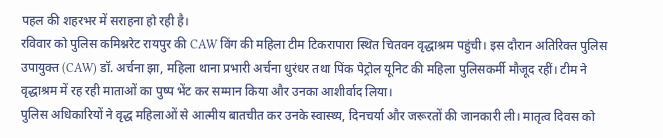पहल की शहरभर में सराहना हो रही है।
रविवार को पुलिस कमिश्नरेट रायपुर की CAW विंग की महिला टीम टिकरापारा स्थित चितवन वृद्धाश्रम पहुंची। इस दौरान अतिरिक्त पुलिस उपायुक्त (CAW) डॉ. अर्चना झा, महिला थाना प्रभारी अर्चना धुरंधर तथा पिंक पेट्रोल यूनिट की महिला पुलिसकर्मी मौजूद रहीं। टीम ने वृद्धाश्रम में रह रही माताओं का पुष्प भेंट कर सम्मान किया और उनका आशीर्वाद लिया।
पुलिस अधिकारियों ने वृद्ध महिलाओं से आत्मीय बातचीत कर उनके स्वास्थ्य, दिनचर्या और जरूरतों की जानकारी ली। मातृत्व दिवस को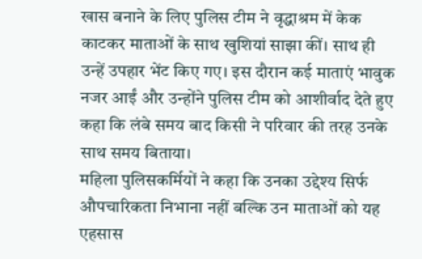खास बनाने के लिए पुलिस टीम ने वृद्धाश्रम में केक काटकर माताओं के साथ खुशियां साझा कीं। साथ ही उन्हें उपहार भेंट किए गए। इस दौरान कई माताएं भावुक नजर आईं और उन्होंने पुलिस टीम को आशीर्वाद देते हुए कहा कि लंबे समय बाद किसी ने परिवार की तरह उनके साथ समय बिताया।
महिला पुलिसकर्मियों ने कहा कि उनका उद्देश्य सिर्फ औपचारिकता निभाना नहीं बल्कि उन माताओं को यह एहसास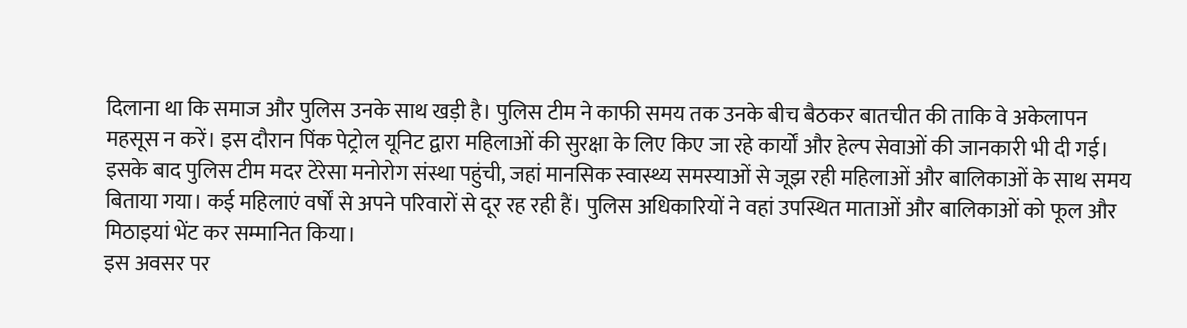दिलाना था कि समाज और पुलिस उनके साथ खड़ी है। पुलिस टीम ने काफी समय तक उनके बीच बैठकर बातचीत की ताकि वे अकेलापन महसूस न करें। इस दौरान पिंक पेट्रोल यूनिट द्वारा महिलाओं की सुरक्षा के लिए किए जा रहे कार्यों और हेल्प सेवाओं की जानकारी भी दी गई।
इसके बाद पुलिस टीम मदर टेरेसा मनोरोग संस्था पहुंची, जहां मानसिक स्वास्थ्य समस्याओं से जूझ रही महिलाओं और बालिकाओं के साथ समय बिताया गया। कई महिलाएं वर्षों से अपने परिवारों से दूर रह रही हैं। पुलिस अधिकारियों ने वहां उपस्थित माताओं और बालिकाओं को फूल और मिठाइयां भेंट कर सम्मानित किया।
इस अवसर पर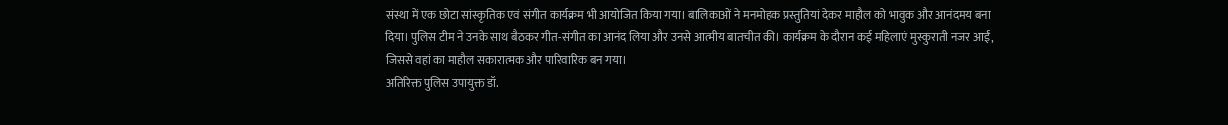संस्था में एक छोटा सांस्कृतिक एवं संगीत कार्यक्रम भी आयोजित किया गया। बालिकाओं ने मनमोहक प्रस्तुतियां देकर माहौल को भावुक और आनंदमय बना दिया। पुलिस टीम ने उनके साथ बैठकर गीत-संगीत का आनंद लिया और उनसे आत्मीय बातचीत की। कार्यक्रम के दौरान कई महिलाएं मुस्कुराती नजर आईं, जिससे वहां का माहौल सकारात्मक और पारिवारिक बन गया।
अतिरिक्त पुलिस उपायुक्त डॉ.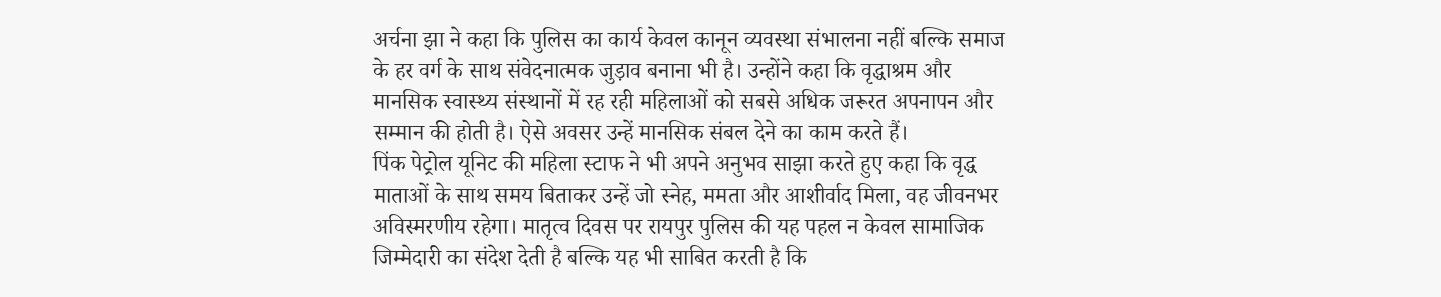अर्चना झा ने कहा कि पुलिस का कार्य केवल कानून व्यवस्था संभालना नहीं बल्कि समाज के हर वर्ग के साथ संवेदनात्मक जुड़ाव बनाना भी है। उन्होंने कहा कि वृद्धाश्रम और मानसिक स्वास्थ्य संस्थानों में रह रही महिलाओं को सबसे अधिक जरूरत अपनापन और सम्मान की होती है। ऐसे अवसर उन्हें मानसिक संबल देने का काम करते हैं।
पिंक पेट्रोल यूनिट की महिला स्टाफ ने भी अपने अनुभव साझा करते हुए कहा कि वृद्ध माताओं के साथ समय बिताकर उन्हें जो स्नेह, ममता और आशीर्वाद मिला, वह जीवनभर अविस्मरणीय रहेगा। मातृत्व दिवस पर रायपुर पुलिस की यह पहल न केवल सामाजिक जिम्मेदारी का संदेश देती है बल्कि यह भी साबित करती है कि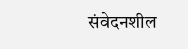संवेदनशील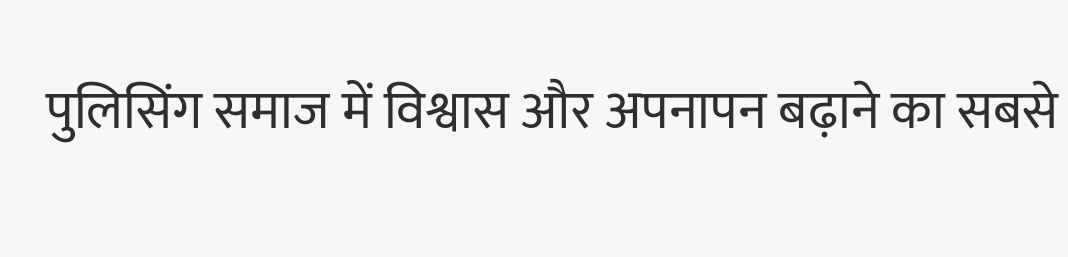पुलिसिंग समाज में विश्वास और अपनापन बढ़ाने का सबसे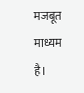मजबूत माध्यम है।